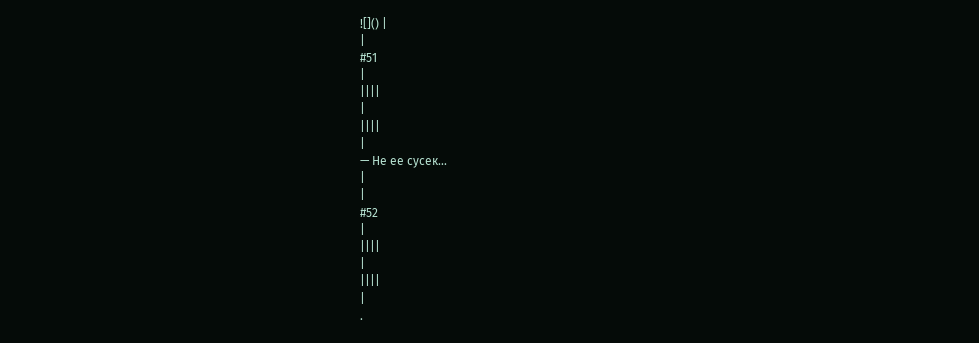![]() |
|
#51
|
||||
|
||||
|
— Не ее сусек...
|
|
#52
|
||||
|
||||
|
.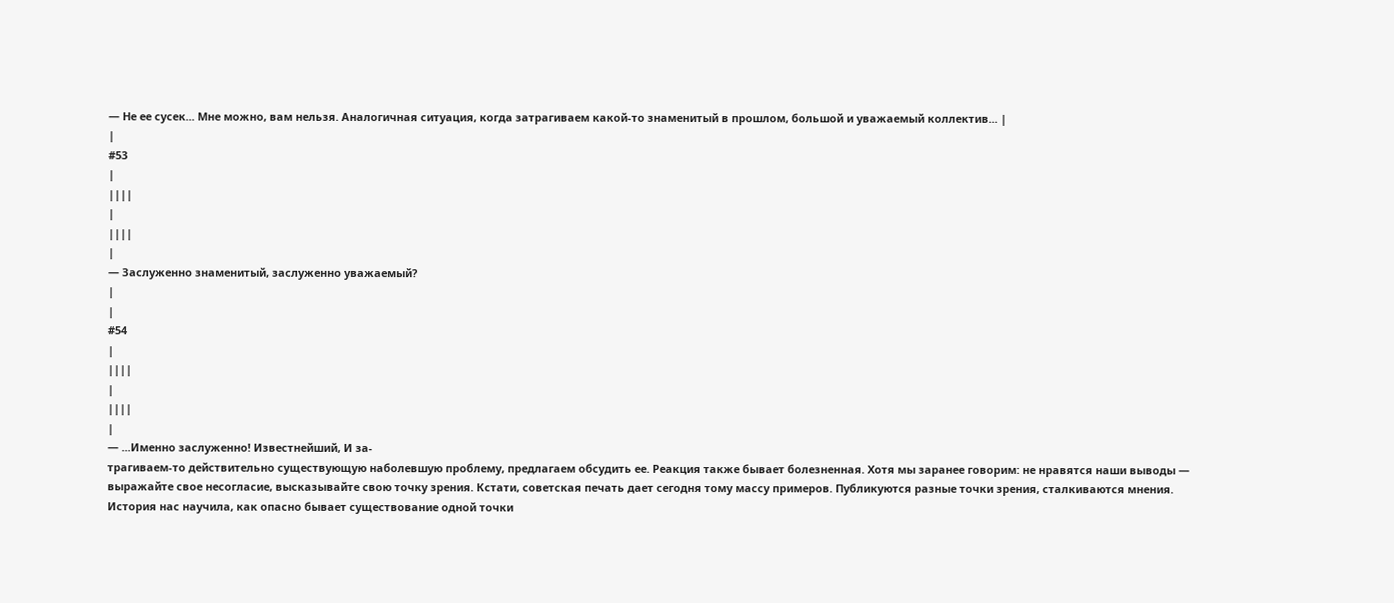— Не ее сусек... Мне можно, вам нельзя. Аналогичная ситуация, когда затрагиваем какой-то знаменитый в прошлом, большой и уважаемый коллектив... |
|
#53
|
||||
|
||||
|
— Заслуженно знаменитый, заслуженно уважаемый?
|
|
#54
|
||||
|
||||
|
— ...Именно заслуженно! Известнейший, И за-
трагиваем-то действительно существующую наболевшую проблему, предлагаем обсудить ее. Реакция также бывает болезненная. Хотя мы заранее говорим: не нравятся наши выводы — выражайте свое несогласие, высказывайте свою точку зрения. Кстати, советская печать дает сегодня тому массу примеров. Публикуются разные точки зрения, сталкиваются мнения. История нас научила, как опасно бывает существование одной точки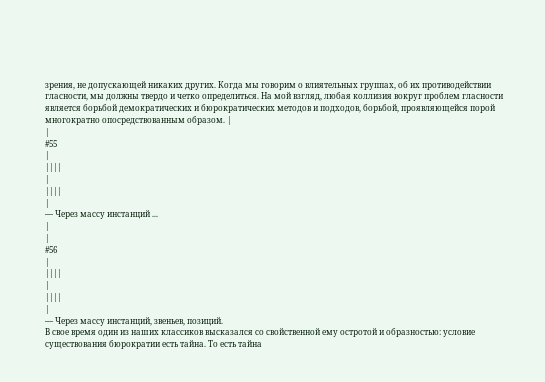зрения, не допускающей никаких других. Когда мы говорим о влиятельных группах, об их противодействии гласности, мы должны твердо и четко определиться. На мой взгляд, любая коллизия вокруг проблем гласности является борьбой демократических и бюрократических методов и подходов, борьбой, проявляющейся порой многократно опосредствованным образом. |
|
#55
|
||||
|
||||
|
— Через массу инстанций ...
|
|
#56
|
||||
|
||||
|
— Через массу инстанций, звеньев, позиций.
В свое время один из наших классиков высказался со свойственной ему остротой и образностью: условие существования бюрократии есть тайна. То есть тайна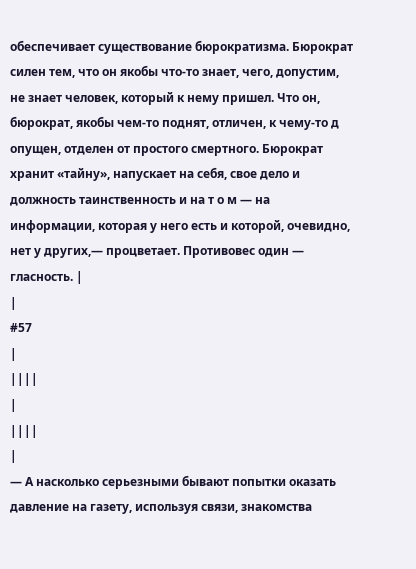обеспечивает существование бюрократизма. Бюрократ силен тем, что он якобы что-то знает, чего, допустим, не знает человек, который к нему пришел. Что он, бюрократ, якобы чем-то поднят, отличен, к чему-то д опущен, отделен от простого смертного. Бюрократ хранит «тайну», напускает на себя, свое дело и должность таинственность и на т о м — на информации, которая у него есть и которой, очевидно, нет у других,— процветает. Противовес один — гласность. |
|
#57
|
||||
|
||||
|
— А насколько серьезными бывают попытки оказать давление на газету, используя связи, знакомства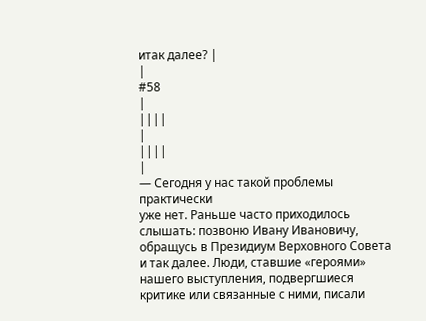итак далее? |
|
#58
|
||||
|
||||
|
— Сегодня у нас такой проблемы практически
уже нет. Раньше часто приходилось слышать: позвоню Ивану Ивановичу, обращусь в Президиум Верховного Совета и так далее. Люди, ставшие «героями» нашего выступления, подвергшиеся критике или связанные с ними, писали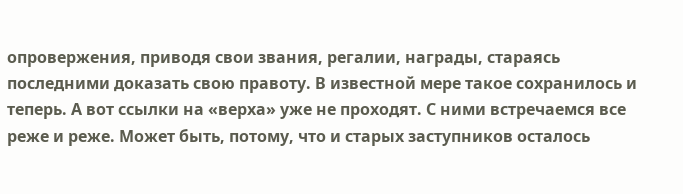опровержения, приводя свои звания, регалии, награды, стараясь последними доказать свою правоту. В известной мере такое сохранилось и теперь. А вот ссылки на «верха» уже не проходят. С ними встречаемся все реже и реже. Может быть, потому, что и старых заступников осталось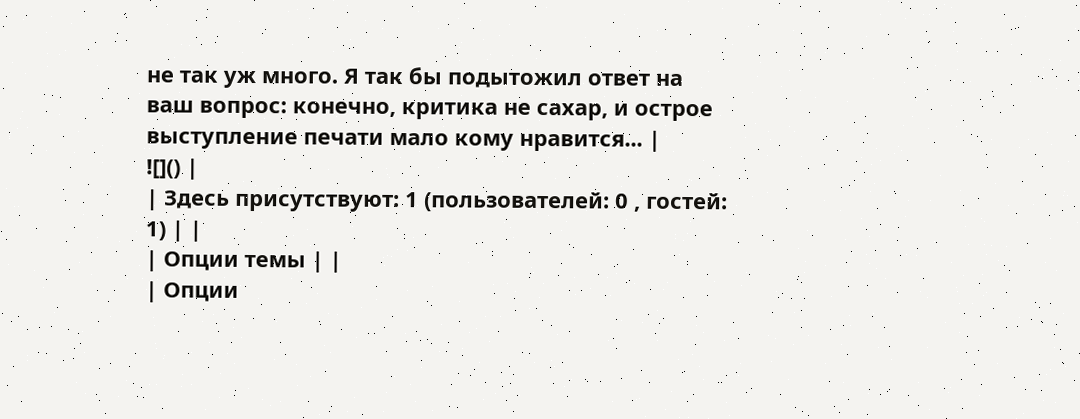не так уж много. Я так бы подытожил ответ на ваш вопрос: конечно, критика не сахар, и острое выступление печати мало кому нравится... |
![]() |
| Здесь присутствуют: 1 (пользователей: 0 , гостей: 1) | |
| Опции темы | |
| Опции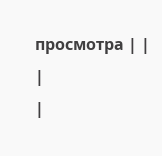просмотра | |
|
|